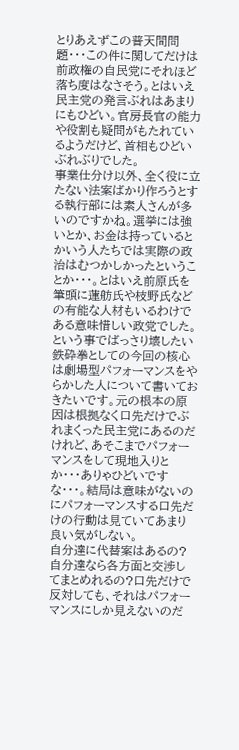とりあえずこの普天間問題・・・この件に関してだけは前政権の自民党にそれほど落ち度はなさそう。とはいえ民主党の発言ぶれはあまりにもひどい。官房長官の能力や役割も疑問がもたれているようだけど、首相もひどいぶれぶりでした。
事業仕分け以外、全く役に立たない法案ばかり作ろうとする執行部には素人さんが多いのですかね。選挙には強いとか、お金は持っているとかいう人たちでは実際の政治はむつかしかったということか・・・。とはいえ前原氏を筆頭に蓮舫氏や枝野氏などの有能な人材もいるわけである意味惜しい政党でした。
という事でばっさり壊したい鉄砕拳としての今回の核心は劇場型パフォーマンスをやらかした人について書いておきたいです。元の根本の原因は根拠なく口先だけでぶれまくった民主党にあるのだけれど、あそこまでパフォーマンスをして現地入りとか・・・ありゃひどいですな・・・。結局は意味がないのにパフォーマンスする口先だけの行動は見ていてあまり良い気がしない。
自分達に代替案はあるの?自分達なら各方面と交渉してまとめれるの?口先だけで反対しても、それはパフォーマンスにしか見えないのだ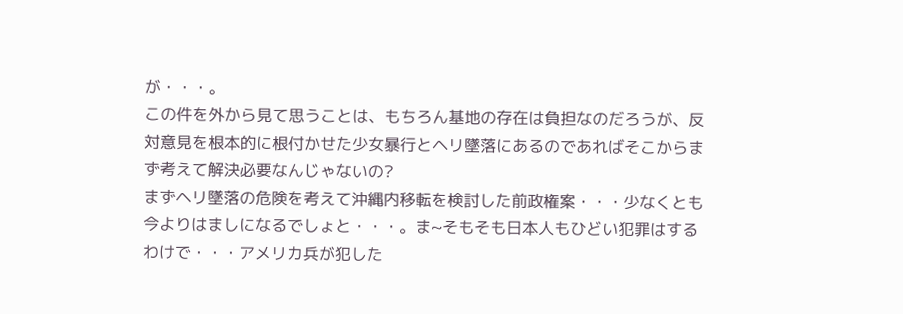が・・・。
この件を外から見て思うことは、もちろん基地の存在は負担なのだろうが、反対意見を根本的に根付かせた少女暴行とヘリ墜落にあるのであればそこからまず考えて解決必要なんじゃないの?
まずヘリ墜落の危険を考えて沖縄内移転を検討した前政権案・・・少なくとも今よりはましになるでしょと・・・。ま~そもそも日本人もひどい犯罪はするわけで・・・アメリカ兵が犯した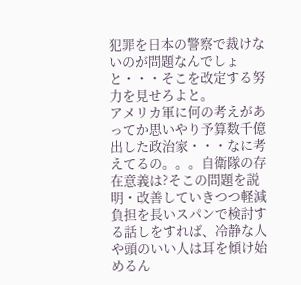犯罪を日本の警察で裁けないのが問題なんでしょと・・・そこを改定する努力を見せろよと。
アメリカ軍に何の考えがあってか思いやり予算数千億出した政治家・・・なに考えてるの。。。自衛隊の存在意義は?そこの問題を説明・改善していきつつ軽減負担を長いスパンで検討する話しをすれば、冷静な人や頭のいい人は耳を傾け始めるん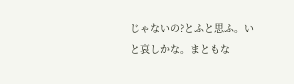じゃないの?とふと思ふ。いと哀しかな。まともな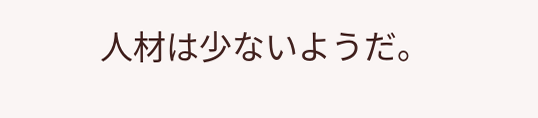人材は少ないようだ。